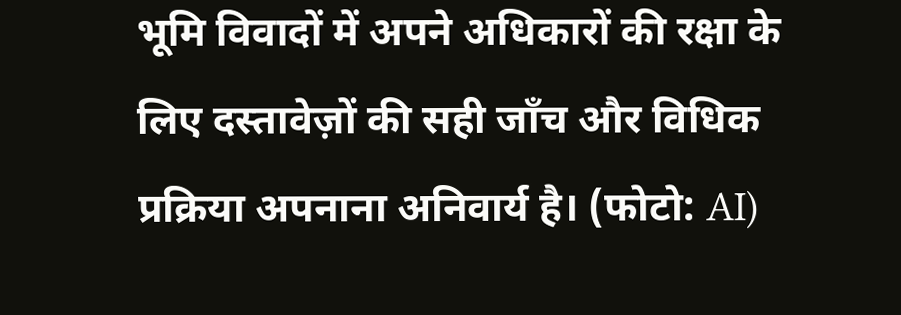भूमि विवादों में अपने अधिकारों की रक्षा के लिए दस्तावेज़ों की सही जाँच और विधिक प्रक्रिया अपनाना अनिवार्य है। (फोटो: AI)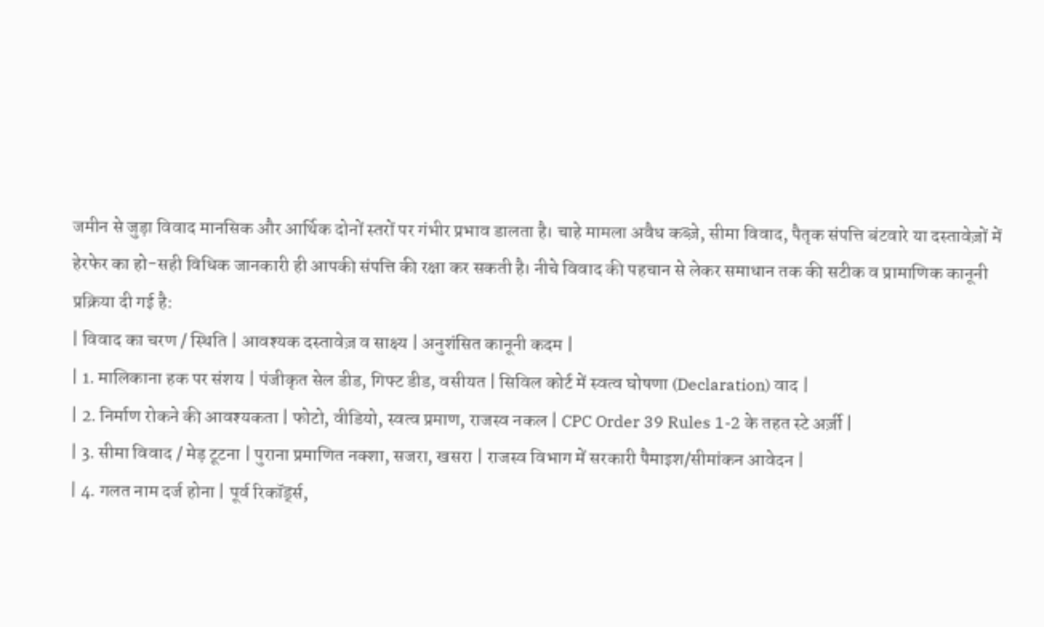जमीन से जुड़ा विवाद मानसिक और आर्थिक दोनों स्तरों पर गंभीर प्रभाव डालता है। चाहे मामला अवैध कब्ज़े, सीमा विवाद, पैतृक संपत्ति बंटवारे या दस्तावेज़ों में हेरफेर का हो-सही विधिक जानकारी ही आपकी संपत्ति की रक्षा कर सकती है। नीचे विवाद की पहचान से लेकर समाधान तक की सटीक व प्रामाणिक कानूनी प्रक्रिया दी गई है:
| विवाद का चरण / स्थिति | आवश्यक दस्तावेज़ व साक्ष्य | अनुशंसित कानूनी कदम |
| 1. मालिकाना हक पर संशय | पंजीकृत सेल डीड, गिफ्ट डीड, वसीयत | सिविल कोर्ट में स्वत्व घोषणा (Declaration) वाद |
| 2. निर्माण रोकने की आवश्यकता | फोटो, वीडियो, स्वत्व प्रमाण, राजस्व नकल | CPC Order 39 Rules 1-2 के तहत स्टे अर्ज़ी |
| 3. सीमा विवाद / मेड़ टूटना | पुराना प्रमाणित नक्शा, सजरा, खसरा | राजस्व विभाग में सरकारी पैमाइश/सीमांकन आवेदन |
| 4. गलत नाम दर्ज होना | पूर्व रिकॉर्ड्स,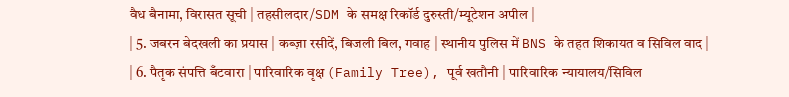वैध बैनामा, विरासत सूची | तहसीलदार/SDM के समक्ष रिकॉर्ड दुरुस्ती/म्यूटेशन अपील |
| 5. जबरन बेदखली का प्रयास | कब्ज़ा रसीदें, बिजली बिल, गवाह | स्थानीय पुलिस में BNS के तहत शिकायत व सिविल वाद |
| 6. पैतृक संपत्ति बँटवारा | पारिवारिक वृक्ष (Family Tree), पूर्व खतौनी | पारिवारिक न्यायालय/सिविल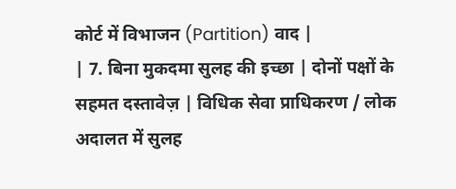कोर्ट में विभाजन (Partition) वाद |
| 7. बिना मुकदमा सुलह की इच्छा | दोनों पक्षों के सहमत दस्तावेज़ | विधिक सेवा प्राधिकरण / लोक अदालत में सुलह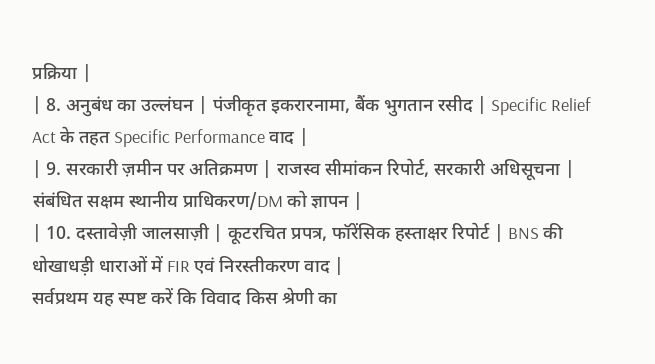प्रक्रिया |
| 8. अनुबंध का उल्लंघन | पंजीकृत इकरारनामा, बैंक भुगतान रसीद | Specific Relief Act के तहत Specific Performance वाद |
| 9. सरकारी ज़मीन पर अतिक्रमण | राजस्व सीमांकन रिपोर्ट, सरकारी अधिसूचना | संबंधित सक्षम स्थानीय प्राधिकरण/DM को ज्ञापन |
| 10. दस्तावेज़ी जालसाज़ी | कूटरचित प्रपत्र, फॉरेंसिक हस्ताक्षर रिपोर्ट | BNS की धोखाधड़ी धाराओं में FIR एवं निरस्तीकरण वाद |
सर्वप्रथम यह स्पष्ट करें कि विवाद किस श्रेणी का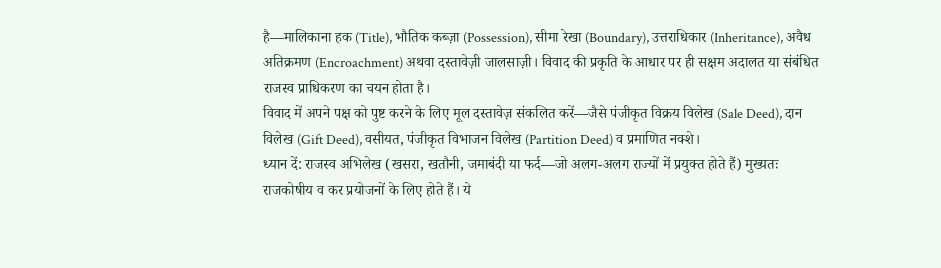है—मालिकाना हक (Title), भौतिक कब्ज़ा (Possession), सीमा रेखा (Boundary), उत्तराधिकार (Inheritance), अवैध अतिक्रमण (Encroachment) अथवा दस्तावेज़ी जालसाज़ी। विवाद की प्रकृति के आधार पर ही सक्षम अदालत या संबंधित राजस्व प्राधिकरण का चयन होता है।
विवाद में अपने पक्ष को पुष्ट करने के लिए मूल दस्तावेज़ संकलित करें—जैसे पंजीकृत विक्रय विलेख (Sale Deed), दान विलेख (Gift Deed), वसीयत, पंजीकृत विभाजन विलेख (Partition Deed) व प्रमाणित नक्शे।
ध्यान दें: राजस्व अभिलेख (खसरा, खतौनी, जमाबंदी या फर्द—जो अलग-अलग राज्यों में प्रयुक्त होते हैं) मुख्यतः राजकोषीय व कर प्रयोजनों के लिए होते हैं। ये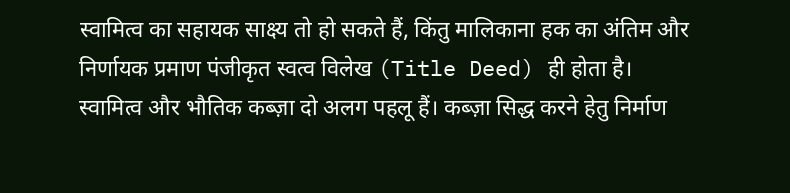स्वामित्व का सहायक साक्ष्य तो हो सकते हैं, किंतु मालिकाना हक का अंतिम और निर्णायक प्रमाण पंजीकृत स्वत्व विलेख (Title Deed) ही होता है।
स्वामित्व और भौतिक कब्ज़ा दो अलग पहलू हैं। कब्ज़ा सिद्ध करने हेतु निर्माण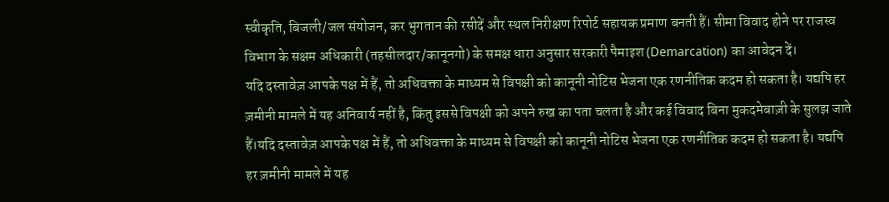स्वीकृति, बिजली/जल संयोजन, कर भुगतान की रसीदें और स्थल निरीक्षण रिपोर्ट सहायक प्रमाण बनती हैं। सीमा विवाद होने पर राजस्व विभाग के सक्षम अधिकारी (तहसीलदार/कानूनगो) के समक्ष धारा अनुसार सरकारी पैमाइश (Demarcation) का आवेदन दें।
यदि दस्तावेज़ आपके पक्ष में हैं, तो अधिवक्ता के माध्यम से विपक्षी को कानूनी नोटिस भेजना एक रणनीतिक कदम हो सकता है। यद्यपि हर ज़मीनी मामले में यह अनिवार्य नहीं है, किंतु इससे विपक्षी को अपने रुख का पता चलता है और कई विवाद बिना मुकदमेबाज़ी के सुलझ जाते हैं।यदि दस्तावेज़ आपके पक्ष में हैं, तो अधिवक्ता के माध्यम से विपक्षी को कानूनी नोटिस भेजना एक रणनीतिक कदम हो सकता है। यद्यपि हर ज़मीनी मामले में यह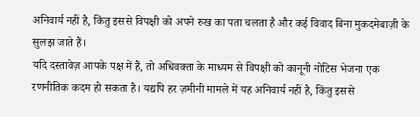अनिवार्य नहीं है, किंतु इससे विपक्षी को अपने रुख का पता चलता है और कई विवाद बिना मुकदमेबाज़ी के सुलझ जाते हैं।
यदि दस्तावेज़ आपके पक्ष में हैं, तो अधिवक्ता के माध्यम से विपक्षी को कानूनी नोटिस भेजना एक रणनीतिक कदम हो सकता है। यद्यपि हर ज़मीनी मामले में यह अनिवार्य नहीं है, किंतु इससे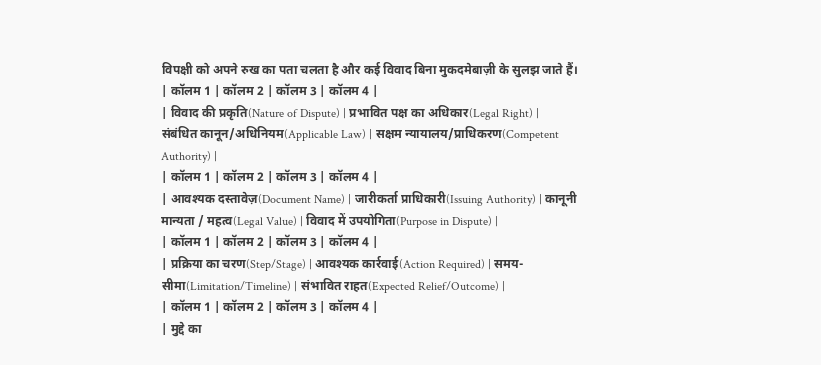विपक्षी को अपने रुख का पता चलता है और कई विवाद बिना मुकदमेबाज़ी के सुलझ जाते हैं।
| कॉलम 1 | कॉलम 2 | कॉलम 3 | कॉलम 4 |
| विवाद की प्रकृति(Nature of Dispute) | प्रभावित पक्ष का अधिकार(Legal Right) | संबंधित कानून/अधिनियम(Applicable Law) | सक्षम न्यायालय/प्राधिकरण(Competent Authority) |
| कॉलम 1 | कॉलम 2 | कॉलम 3 | कॉलम 4 |
| आवश्यक दस्तावेज़(Document Name) | जारीकर्ता प्राधिकारी(Issuing Authority) | कानूनी मान्यता / महत्व(Legal Value) | विवाद में उपयोगिता(Purpose in Dispute) |
| कॉलम 1 | कॉलम 2 | कॉलम 3 | कॉलम 4 |
| प्रक्रिया का चरण(Step/Stage) | आवश्यक कार्रवाई(Action Required) | समय-सीमा(Limitation/Timeline) | संभावित राहत(Expected Relief/Outcome) |
| कॉलम 1 | कॉलम 2 | कॉलम 3 | कॉलम 4 |
| मुद्दे का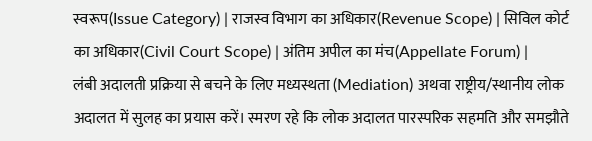स्वरूप(Issue Category) | राजस्व विभाग का अधिकार(Revenue Scope) | सिविल कोर्ट का अधिकार(Civil Court Scope) | अंतिम अपील का मंच(Appellate Forum) |
लंबी अदालती प्रक्रिया से बचने के लिए मध्यस्थता (Mediation) अथवा राष्ट्रीय/स्थानीय लोक अदालत में सुलह का प्रयास करें। स्मरण रहे कि लोक अदालत पारस्परिक सहमति और समझौते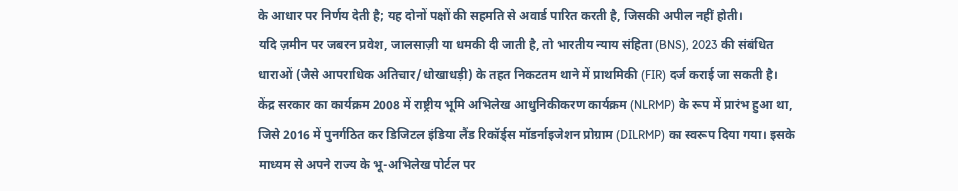के आधार पर निर्णय देती है; यह दोनों पक्षों की सहमति से अवार्ड पारित करती है, जिसकी अपील नहीं होती।
यदि ज़मीन पर जबरन प्रवेश, जालसाज़ी या धमकी दी जाती है, तो भारतीय न्याय संहिता (BNS), 2023 की संबंधित धाराओं (जैसे आपराधिक अतिचार/धोखाधड़ी) के तहत निकटतम थाने में प्राथमिकी (FIR) दर्ज कराई जा सकती है।
केंद्र सरकार का कार्यक्रम 2008 में राष्ट्रीय भूमि अभिलेख आधुनिकीकरण कार्यक्रम (NLRMP) के रूप में प्रारंभ हुआ था, जिसे 2016 में पुनर्गठित कर डिजिटल इंडिया लैंड रिकॉर्ड्स मॉडर्नाइजेशन प्रोग्राम (DILRMP) का स्वरूप दिया गया। इसके माध्यम से अपने राज्य के भू-अभिलेख पोर्टल पर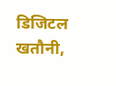डिजिटल खतौनी,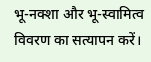भू-नक्शा और भू-स्वामित्व विवरण का सत्यापन करें।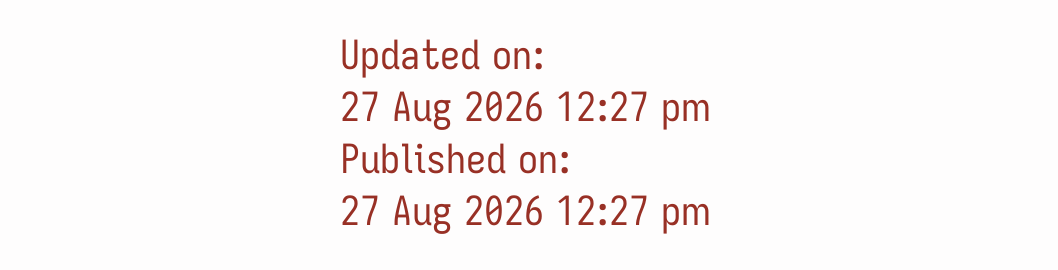Updated on:
27 Aug 2026 12:27 pm
Published on:
27 Aug 2026 12:27 pm